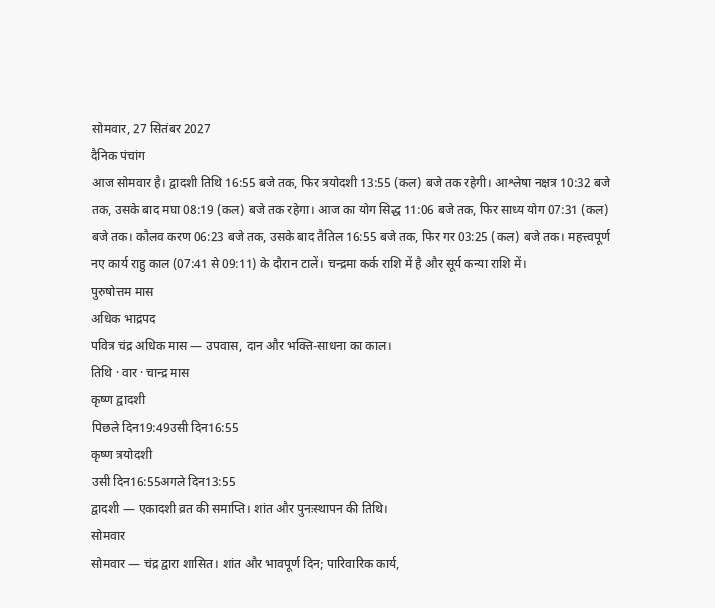सोमवार, 27 सितंबर 2027
दैनिक पंचांग
आज सोमवार है। द्वादशी तिथि 16:55 बजे तक, फिर त्रयोदशी 13:55 (कल) बजे तक रहेगी। आश्लेषा नक्षत्र 10:32 बजे तक, उसके बाद मघा 08:19 (कल) बजे तक रहेगा। आज का योग सिद्ध 11:06 बजे तक, फिर साध्य योग 07:31 (कल) बजे तक। कौलव करण 06:23 बजे तक, उसके बाद तैतिल 16:55 बजे तक, फिर गर 03:25 (कल) बजे तक। महत्त्वपूर्ण नए कार्य राहु काल (07:41 से 09:11) के दौरान टालें। चन्द्रमा कर्क राशि में है और सूर्य कन्या राशि में।
पुरुषोत्तम मास
अधिक भाद्रपद
पवित्र चंद्र अधिक मास — उपवास, दान और भक्ति-साधना का काल।
तिथि · वार · चान्द्र मास
कृष्ण द्वादशी
पिछले दिन19:49उसी दिन16:55
कृष्ण त्रयोदशी
उसी दिन16:55अगले दिन13:55
द्वादशी — एकादशी व्रत की समाप्ति। शांत और पुनःस्थापन की तिथि।
सोमवार
सोमवार — चंद्र द्वारा शासित। शांत और भावपूर्ण दिन; पारिवारिक कार्य,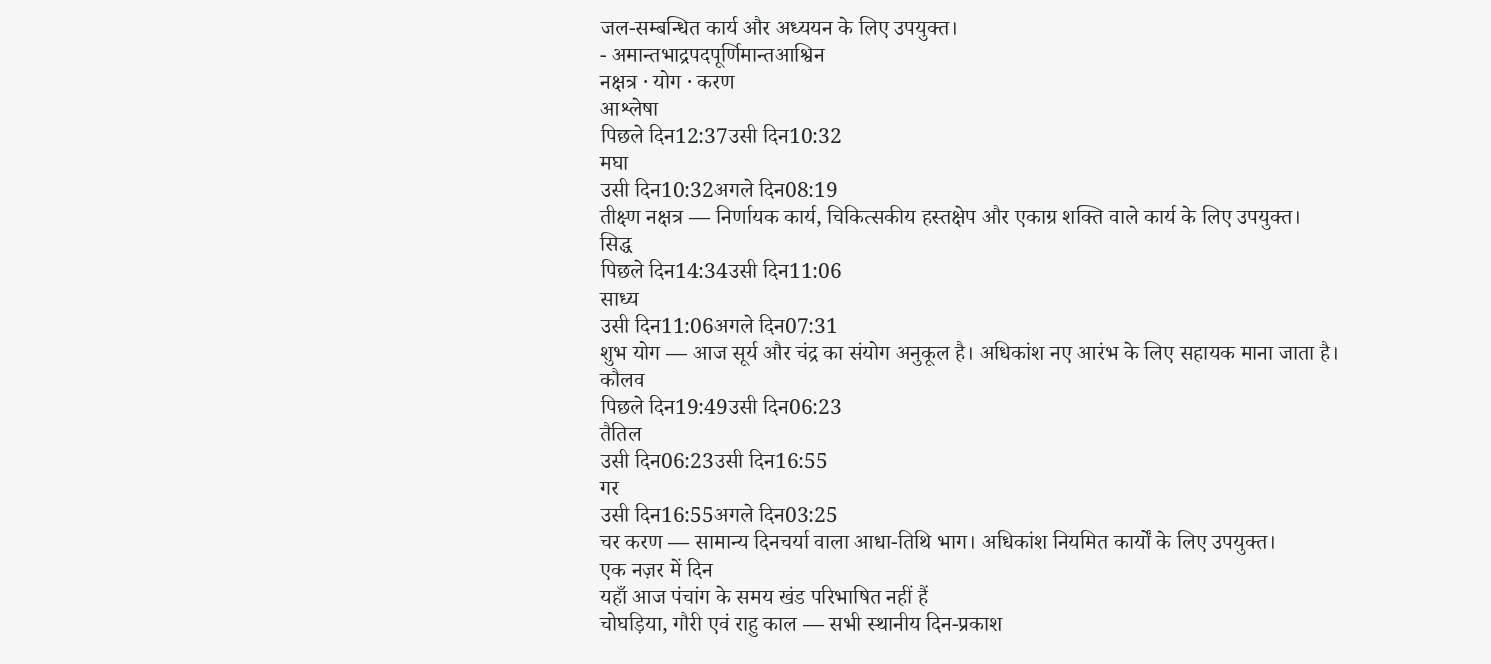जल-सम्बन्धित कार्य और अध्ययन के लिए उपयुक्त।
- अमान्तभाद्रपदपूर्णिमान्तआश्विन
नक्षत्र · योग · करण
आश्लेषा
पिछले दिन12:37उसी दिन10:32
मघा
उसी दिन10:32अगले दिन08:19
तीक्ष्ण नक्षत्र — निर्णायक कार्य, चिकित्सकीय हस्तक्षेप और एकाग्र शक्ति वाले कार्य के लिए उपयुक्त।
सिद्ध
पिछले दिन14:34उसी दिन11:06
साध्य
उसी दिन11:06अगले दिन07:31
शुभ योग — आज सूर्य और चंद्र का संयोग अनुकूल है। अधिकांश नए आरंभ के लिए सहायक माना जाता है।
कौलव
पिछले दिन19:49उसी दिन06:23
तैतिल
उसी दिन06:23उसी दिन16:55
गर
उसी दिन16:55अगले दिन03:25
चर करण — सामान्य दिनचर्या वाला आधा-तिथि भाग। अधिकांश नियमित कार्यों के लिए उपयुक्त।
एक नज़र में दिन
यहाँ आज पंचांग के समय खंड परिभाषित नहीं हैं
चोघड़िया, गौरी एवं राहु काल — सभी स्थानीय दिन-प्रकाश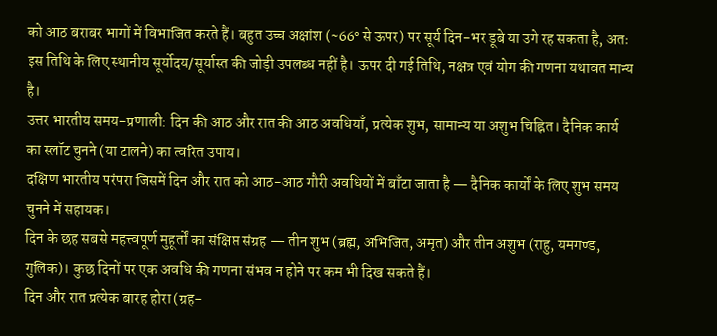को आठ बराबर भागों में विभाजित करते हैं। बहुत उच्च अक्षांश (~66° से ऊपर) पर सूर्य दिन-भर डूबे या उगे रह सकता है, अतः इस तिथि के लिए स्थानीय सूर्योदय/सूर्यास्त की जोड़ी उपलब्ध नहीं है। ऊपर दी गई तिथि, नक्षत्र एवं योग की गणना यथावत मान्य है।
उत्तर भारतीय समय-प्रणाली: दिन की आठ और रात की आठ अवधियाँ, प्रत्येक शुभ, सामान्य या अशुभ चिह्नित। दैनिक कार्य का स्लॉट चुनने (या टालने) का त्वरित उपाय।
दक्षिण भारतीय परंपरा जिसमें दिन और रात को आठ-आठ गौरी अवधियों में बाँटा जाता है — दैनिक कार्यों के लिए शुभ समय चुनने में सहायक।
दिन के छह सबसे महत्त्वपूर्ण मुहूर्तों का संक्षिप्त संग्रह — तीन शुभ (ब्रह्म, अभिजित, अमृत) और तीन अशुभ (राहु, यमगण्ड, गुलिक)। कुछ दिनों पर एक अवधि की गणना संभव न होने पर कम भी दिख सकते हैं।
दिन और रात प्रत्येक बारह होरा (ग्रह-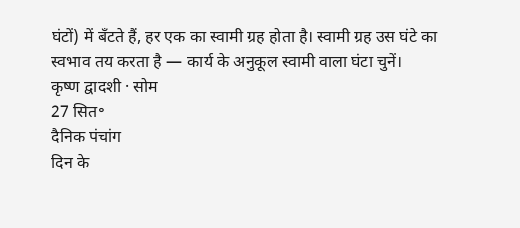घंटों) में बँटते हैं, हर एक का स्वामी ग्रह होता है। स्वामी ग्रह उस घंटे का स्वभाव तय करता है — कार्य के अनुकूल स्वामी वाला घंटा चुनें।
कृष्ण द्वादशी · सोम
27 सित॰
दैनिक पंचांग
दिन के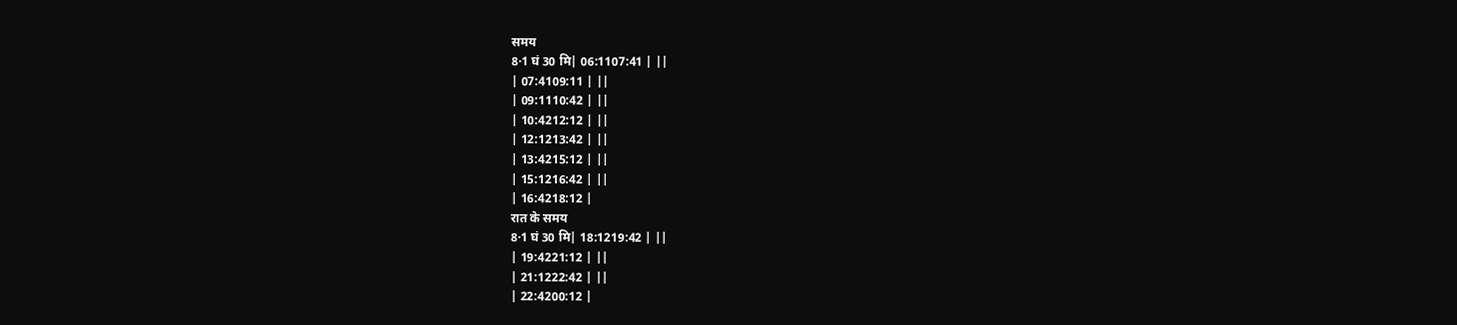समय
8·1 घं 30 मि| 06:1107:41 | ||
| 07:4109:11 | ||
| 09:1110:42 | ||
| 10:4212:12 | ||
| 12:1213:42 | ||
| 13:4215:12 | ||
| 15:1216:42 | ||
| 16:4218:12 |
रात के समय
8·1 घं 30 मि| 18:1219:42 | ||
| 19:4221:12 | ||
| 21:1222:42 | ||
| 22:4200:12 |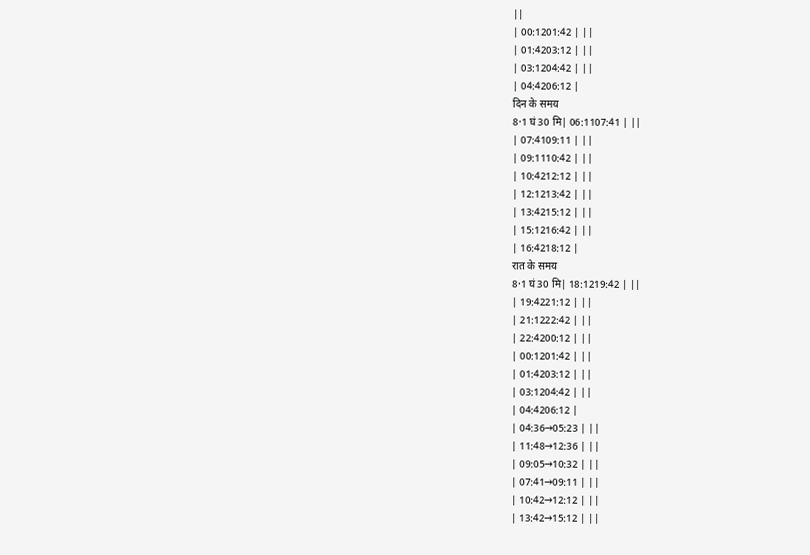||
| 00:1201:42 | ||
| 01:4203:12 | ||
| 03:1204:42 | ||
| 04:4206:12 |
दिन के समय
8·1 घं 30 मि| 06:1107:41 | ||
| 07:4109:11 | ||
| 09:1110:42 | ||
| 10:4212:12 | ||
| 12:1213:42 | ||
| 13:4215:12 | ||
| 15:1216:42 | ||
| 16:4218:12 |
रात के समय
8·1 घं 30 मि| 18:1219:42 | ||
| 19:4221:12 | ||
| 21:1222:42 | ||
| 22:4200:12 | ||
| 00:1201:42 | ||
| 01:4203:12 | ||
| 03:1204:42 | ||
| 04:4206:12 |
| 04:36→05:23 | ||
| 11:48→12:36 | ||
| 09:05→10:32 | ||
| 07:41→09:11 | ||
| 10:42→12:12 | ||
| 13:42→15:12 | ||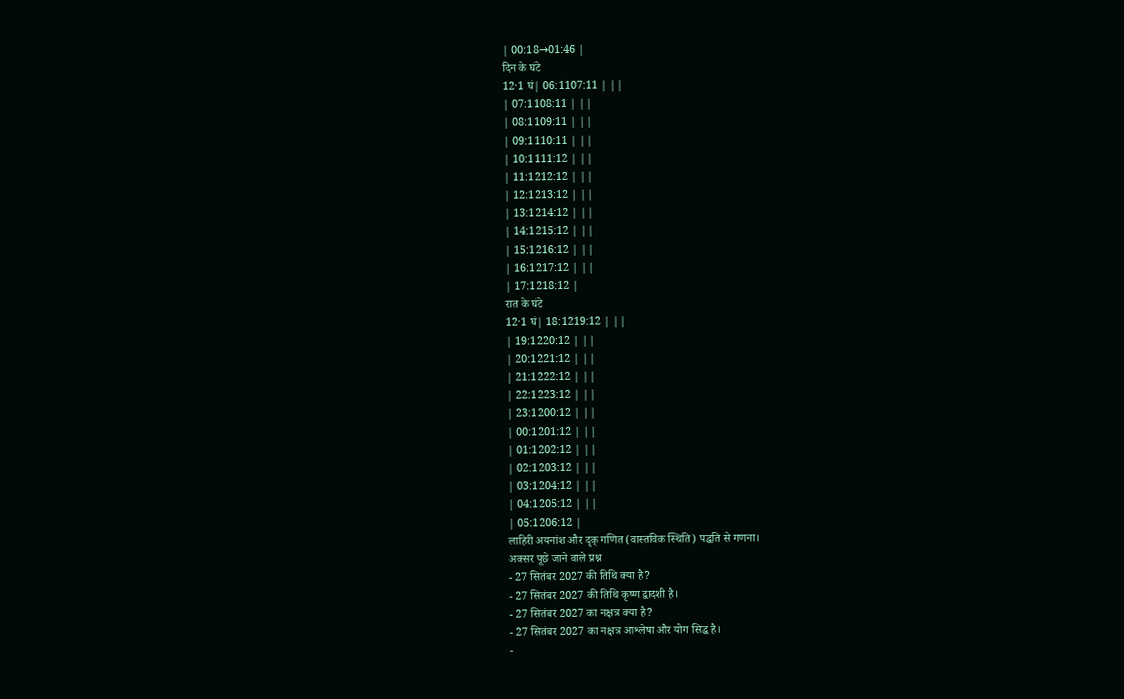| 00:18→01:46 |
दिन के घंटे
12·1 घं| 06:1107:11 | ||
| 07:1108:11 | ||
| 08:1109:11 | ||
| 09:1110:11 | ||
| 10:1111:12 | ||
| 11:1212:12 | ||
| 12:1213:12 | ||
| 13:1214:12 | ||
| 14:1215:12 | ||
| 15:1216:12 | ||
| 16:1217:12 | ||
| 17:1218:12 |
रात के घंटे
12·1 घं| 18:1219:12 | ||
| 19:1220:12 | ||
| 20:1221:12 | ||
| 21:1222:12 | ||
| 22:1223:12 | ||
| 23:1200:12 | ||
| 00:1201:12 | ||
| 01:1202:12 | ||
| 02:1203:12 | ||
| 03:1204:12 | ||
| 04:1205:12 | ||
| 05:1206:12 |
लाहिरी अयनांश और दृक् गणित (वास्तविक स्थिति) पद्धति से गणना।
अक्सर पूछे जाने वाले प्रश्न
- 27 सितंबर 2027 की तिथि क्या है?
- 27 सितंबर 2027 की तिथि कृष्ण द्वादशी है।
- 27 सितंबर 2027 का नक्षत्र क्या है?
- 27 सितंबर 2027 का नक्षत्र आश्लेषा और योग सिद्ध है।
-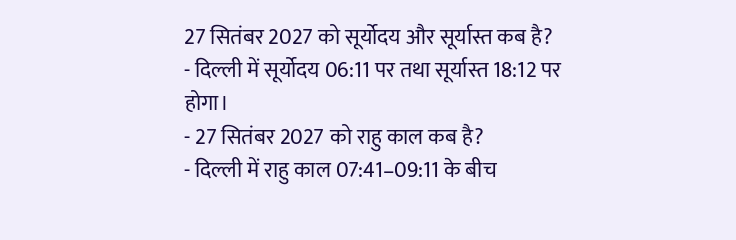27 सितंबर 2027 को सूर्योदय और सूर्यास्त कब है?
- दिल्ली में सूर्योदय 06:11 पर तथा सूर्यास्त 18:12 पर होगा।
- 27 सितंबर 2027 को राहु काल कब है?
- दिल्ली में राहु काल 07:41–09:11 के बीच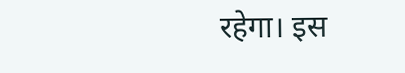रहेगा। इस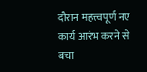दौरान महत्त्वपूर्ण नए कार्य आरंभ करने से बचा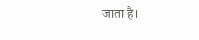जाता है।